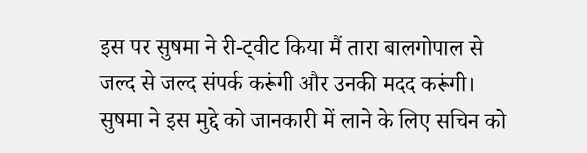इस पर सुषमा ने री-ट्वीट किया मैं तारा बालगोपाल से जल्द से जल्द संपर्क करूंगी और उनकी मदद करूंगी। सुषमा ने इस मुद्दे को जानकारी में लाने के लिए सचिन को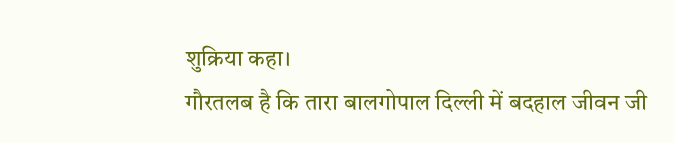शुक्रिया कहा।
गौरतलब है कि तारा बालगोपाल दिल्ली में बदहाल जीवन जी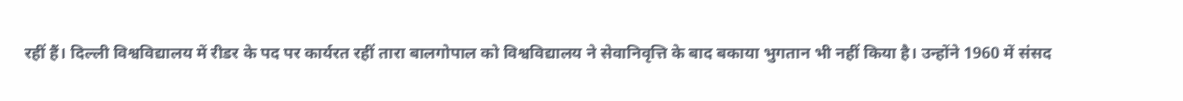रहीं हैं। दिल्ली विश्वविद्यालय में रीडर के पद पर कार्यरत रहीं तारा बालगोपाल को विश्वविद्यालय ने सेवानिवृत्ति के बाद बकाया भुगतान भी नहीं किया है। उन्होंने 1960 में संसद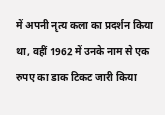में अपनी नृत्य कला का प्रदर्शन किया था, वहीं 1962 में उनके नाम से एक रुपए का डाक टिकट जारी किया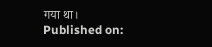गया था।
Published on: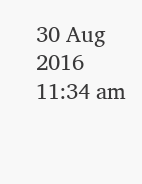30 Aug 2016 11:34 am